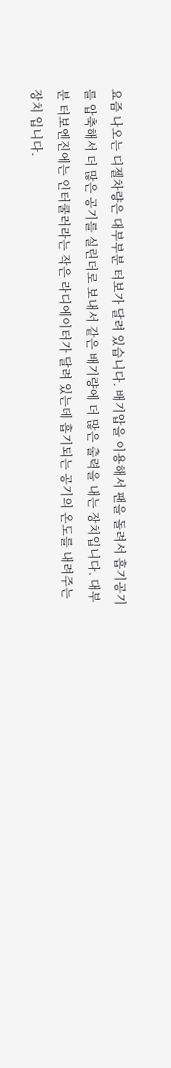요즘 나오는 디젤차량은 대부부분 터보가 달려 있습니다. 배기압을 이용해서 팬을 돌려서 흡기공기를 압축해서 더 많은 공기를 실린더로 보내서 같은 배기량에 더 많은 출력을 내는 장치입니다. 대부분 터보엔진에는 인터쿨러라는 작은 라디에이터가 달려 있는데 흡기되는 공기의 온도를 내려주는 장치 입니다.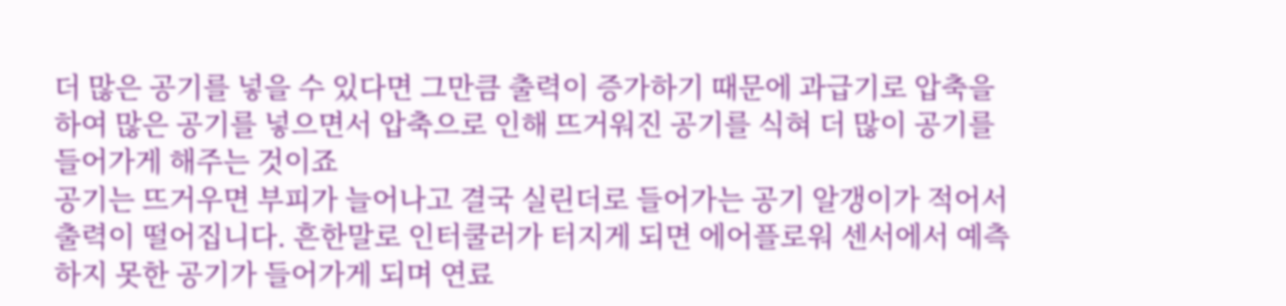더 많은 공기를 넣을 수 있다면 그만큼 출력이 증가하기 때문에 과급기로 압축을 하여 많은 공기를 넣으면서 압축으로 인해 뜨거워진 공기를 식혀 더 많이 공기를 들어가게 해주는 것이죠
공기는 뜨거우면 부피가 늘어나고 결국 실린더로 들어가는 공기 알갱이가 적어서 출력이 떨어집니다. 흔한말로 인터쿨러가 터지게 되면 에어플로워 센서에서 예측하지 못한 공기가 들어가게 되며 연료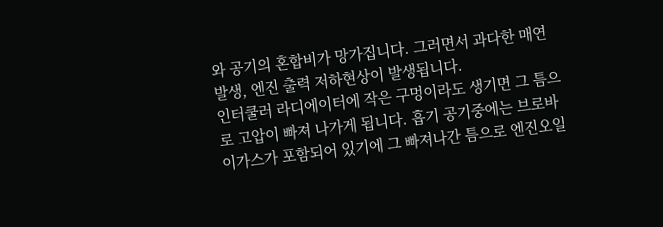와 공기의 혼합비가 망가집니다. 그러면서 과다한 매연 발생, 엔진 출력 저하현상이 발생됩니다.
인터쿨러 라디에이터에 작은 구멍이라도 생기면 그 틈으로 고압이 빠져 나가게 됩니다. 흡기 공기중에는 브로바이가스가 포함되어 있기에 그 빠져나간 틈으로 엔진오일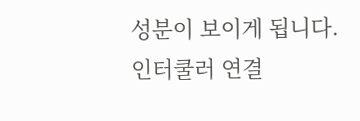성분이 보이게 됩니다.
인터쿨러 연결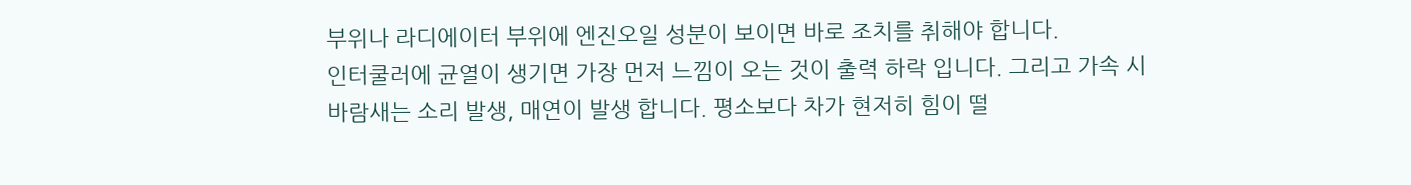부위나 라디에이터 부위에 엔진오일 성분이 보이면 바로 조치를 취해야 합니다.
인터쿨러에 균열이 생기면 가장 먼저 느낌이 오는 것이 출력 하락 입니다. 그리고 가속 시 바람새는 소리 발생, 매연이 발생 합니다. 평소보다 차가 현저히 힘이 떨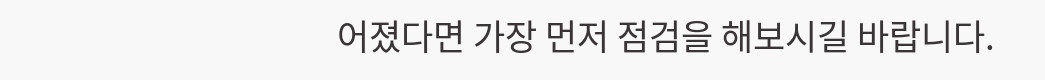어졌다면 가장 먼저 점검을 해보시길 바랍니다.